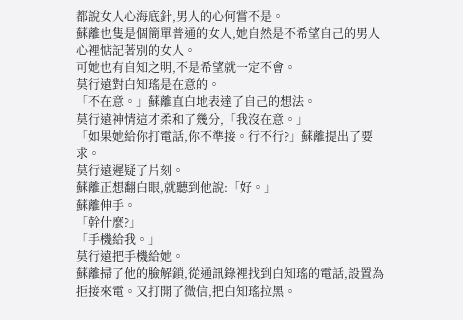都說女人心海底針,男人的心何嘗不是。
蘇離也隻是個簡單普通的女人,她自然是不希望自己的男人心裡惦記著別的女人。
可她也有自知之明,不是希望就一定不會。
莫行遠對白知瑤是在意的。
「不在意。」蘇離直白地表達了自己的想法。
莫行遠神情這才柔和了幾分,「我沒在意。」
「如果她給你打電話,你不準接。行不行?」蘇離提出了要求。
莫行遠遲疑了片刻。
蘇離正想翻白眼,就聽到他說:「好。」
蘇離伸手。
「幹什麼?」
「手機給我。」
莫行遠把手機給她。
蘇離掃了他的臉解鎖,從通訊錄裡找到白知瑤的電話,設置為拒接來電。又打開了微信,把白知瑤拉黑。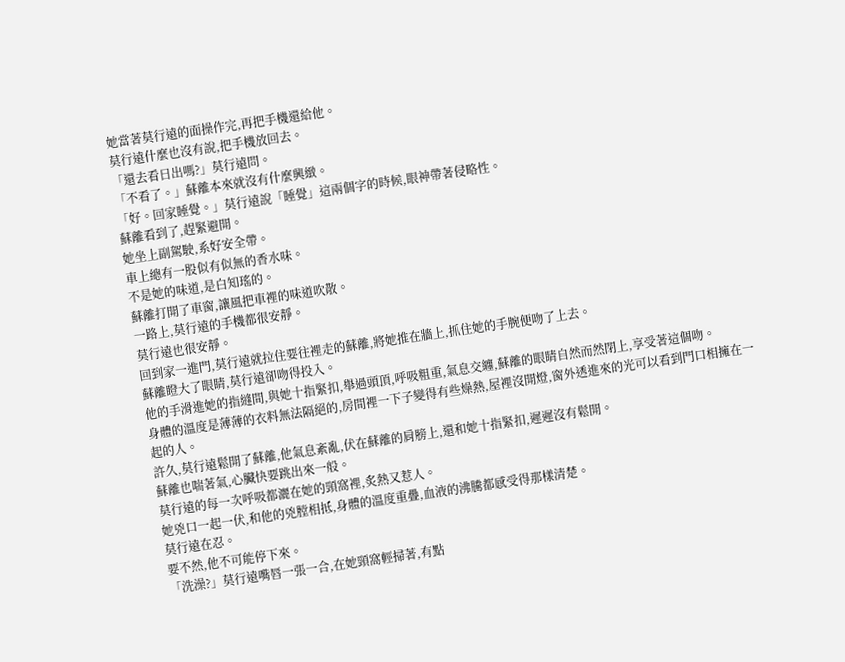她當著莫行遠的面操作完,再把手機還給他。
莫行遠什麼也沒有說,把手機放回去。
「還去看日出嗎?」莫行遠問。
「不看了。」蘇離本來就沒有什麼興緻。
「好。回家睡覺。」莫行遠說「睡覺」這兩個字的時候,眼神帶著侵略性。
蘇離看到了,趕緊避開。
她坐上副駕駛,系好安全帶。
車上總有一股似有似無的香水味。
不是她的味道,是白知瑤的。
蘇離打開了車窗,讓風把車裡的味道吹散。
一路上,莫行遠的手機都很安靜。
莫行遠也很安靜。
回到家一進門,莫行遠就拉住要往裡走的蘇離,將她推在牆上,抓住她的手腕便吻了上去。
蘇離瞪大了眼睛,莫行遠卻吻得投入。
他的手滑進她的指縫間,與她十指緊扣,舉過頭頂,呼吸粗重,氣息交纏,蘇離的眼睛自然而然閉上,享受著這個吻。
身體的溫度是薄薄的衣料無法隔絕的,房間裡一下子變得有些燥熱,屋裡沒開燈,窗外透進來的光可以看到門口相擁在一起的人。
許久,莫行遠鬆開了蘇離,他氣息紊亂,伏在蘇離的肩膀上,還和她十指緊扣,遲遲沒有鬆開。
蘇離也喘著氣,心臟快要跳出來一般。
莫行遠的每一次呼吸都灑在她的頸窩裡,炙熱又惹人。
她兇口一起一伏,和他的兇膛相抵,身體的溫度重疊,血液的沸騰都感受得那樣清楚。
莫行遠在忍。
要不然,他不可能停下來。
「洗澡?」莫行遠嘴唇一張一合,在她頸窩輕掃著,有點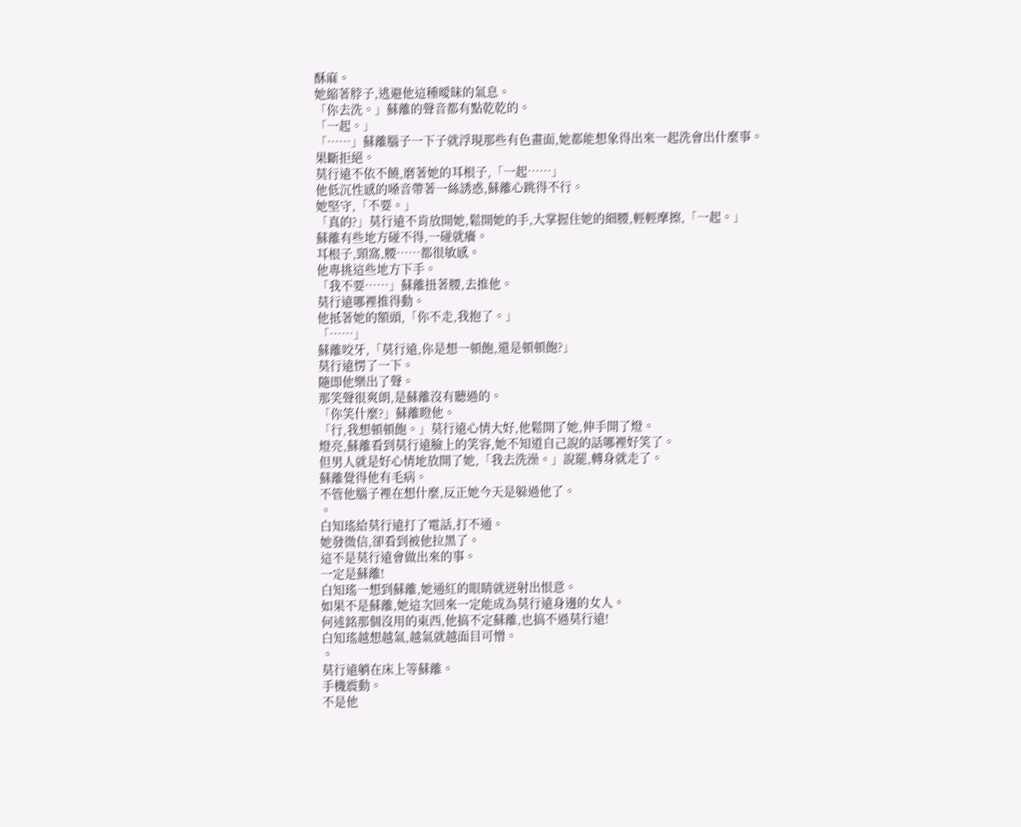酥麻。
她縮著脖子,逃避他這種曖昧的氣息。
「你去洗。」蘇離的聲音都有點乾乾的。
「一起。」
「……」蘇離腦子一下子就浮現那些有色畫面,她都能想象得出來一起洗會出什麼事。
果斷拒絕。
莫行遠不依不饒,磨著她的耳根子,「一起……」
他低沉性感的嗓音帶著一絲誘惑,蘇離心跳得不行。
她堅守,「不要。」
「真的?」莫行遠不肯放開她,鬆開她的手,大掌握住她的細腰,輕輕摩擦,「一起。」
蘇離有些地方碰不得,一碰就癢。
耳根子,頸窩,腰……都很敏感。
他專挑這些地方下手。
「我不要……」蘇離扭著腰,去推他。
莫行遠哪裡推得動。
他抵著她的額頭,「你不走,我抱了。」
「……」
蘇離咬牙,「莫行遠,你是想一頓飽,還是頓頓飽?」
莫行遠愣了一下。
隨即他樂出了聲。
那笑聲很爽朗,是蘇離沒有聽過的。
「你笑什麼?」蘇離瞪他。
「行,我想頓頓飽。」莫行遠心情大好,他鬆開了她,伸手開了燈。
燈亮,蘇離看到莫行遠臉上的笑容,她不知道自己說的話哪裡好笑了。
但男人就是好心情地放開了她,「我去洗澡。」說罷,轉身就走了。
蘇離覺得他有毛病。
不管他腦子裡在想什麼,反正她今天是躲過他了。
。
白知瑤給莫行遠打了電話,打不通。
她發微信,卻看到被他拉黑了。
這不是莫行遠會做出來的事。
一定是蘇離!
白知瑤一想到蘇離,她通紅的眼睛就迸射出恨意。
如果不是蘇離,她這次回來一定能成為莫行遠身邊的女人。
何述銘那個沒用的東西,他搞不定蘇離,也搞不過莫行遠!
白知瑤越想越氣,越氣就越面目可憎。
。
莫行遠躺在床上等蘇離。
手機震動。
不是他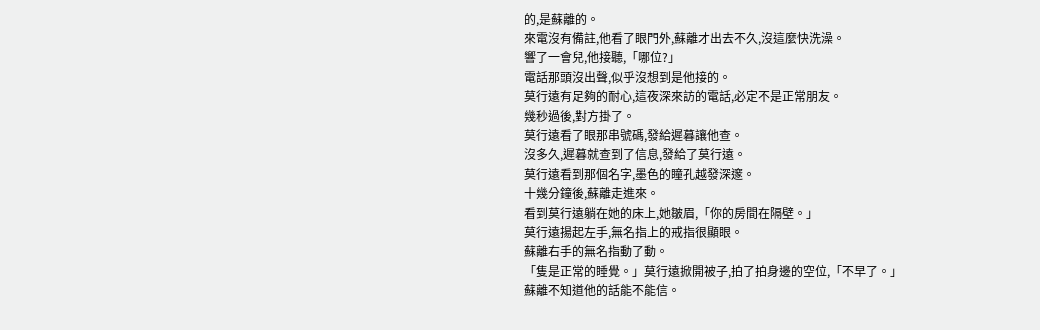的,是蘇離的。
來電沒有備註,他看了眼門外,蘇離才出去不久,沒這麼快洗澡。
響了一會兒,他接聽,「哪位?」
電話那頭沒出聲,似乎沒想到是他接的。
莫行遠有足夠的耐心,這夜深來訪的電話,必定不是正常朋友。
幾秒過後,對方掛了。
莫行遠看了眼那串號碼,發給遲暮讓他查。
沒多久,遲暮就查到了信息,發給了莫行遠。
莫行遠看到那個名字,墨色的瞳孔越發深邃。
十幾分鐘後,蘇離走進來。
看到莫行遠躺在她的床上,她皺眉,「你的房間在隔壁。」
莫行遠揚起左手,無名指上的戒指很顯眼。
蘇離右手的無名指動了動。
「隻是正常的睡覺。」莫行遠掀開被子,拍了拍身邊的空位,「不早了。」
蘇離不知道他的話能不能信。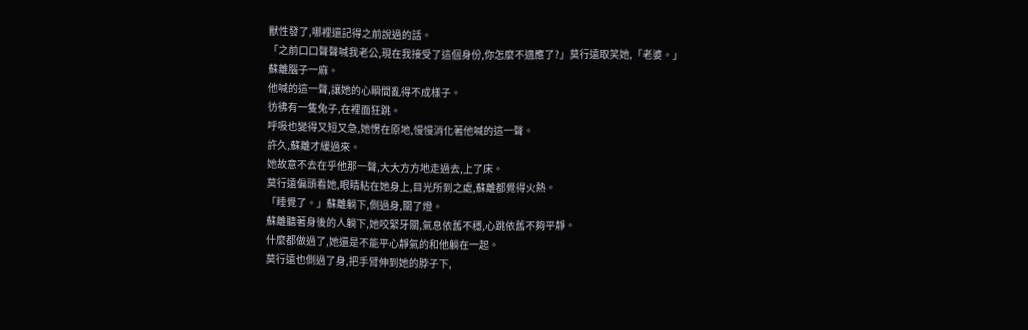獸性發了,哪裡還記得之前說過的話。
「之前口口聲聲喊我老公,現在我接受了這個身份,你怎麼不適應了?」莫行遠取笑她,「老婆。」
蘇離腦子一麻。
他喊的這一聲,讓她的心瞬間亂得不成樣子。
彷彿有一隻兔子,在裡面狂跳。
呼吸也變得又短又急,她愣在原地,慢慢消化著他喊的這一聲。
許久,蘇離才緩過來。
她故意不去在乎他那一聲,大大方方地走過去,上了床。
莫行遠偏頭看她,眼睛粘在她身上,目光所到之處,蘇離都覺得火熱。
「睡覺了。」蘇離躺下,側過身,關了燈。
蘇離聽著身後的人躺下,她咬緊牙關,氣息依舊不穩,心跳依舊不夠平靜。
什麼都做過了,她還是不能平心靜氣的和他躺在一起。
莫行遠也側過了身,把手臂伸到她的脖子下,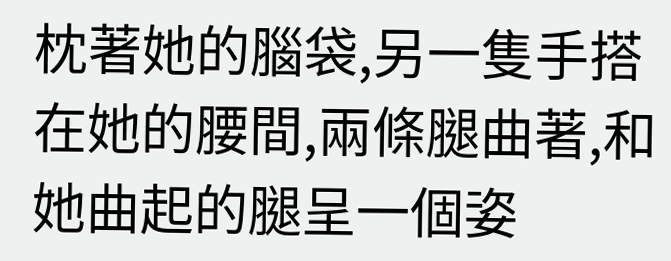枕著她的腦袋,另一隻手搭在她的腰間,兩條腿曲著,和她曲起的腿呈一個姿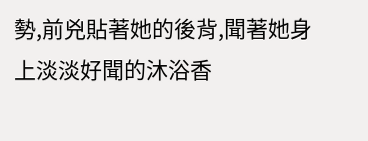勢,前兇貼著她的後背,聞著她身上淡淡好聞的沐浴香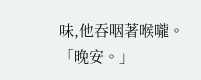味,他吞咽著喉嚨。
「晚安。」